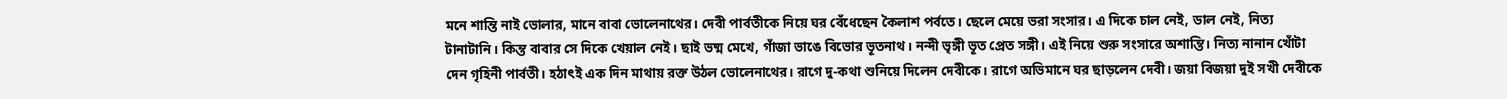মনে শান্তি নাই ভোলার, মানে বাবা ভোলেনাথের। দেবী পার্বতীকে নিয়ে ঘর বেঁধেছেন কৈলাশ পর্বতে। ছেলে মেয়ে ভরা সংসার। এ দিকে চাল নেই, ডাল নেই, নিত্য টানাটানি। কিন্ত বাবার সে দিকে খেয়াল নেই। ছাই ভষ্ম মেখে, গাঁজা ভাঙে বিভোর ভূতনাথ। নন্দী ভৃঙ্গী ভূত প্রেত সঙ্গী। এই নিয়ে শুরু সংসারে অশান্তি। নিত্য নানান খোঁটা দেন গৃহিনী পার্বতী। হঠাৎই এক দিন মাথায় রক্ত উঠল ভোলেনাথের। রাগে দু-কথা শুনিয়ে দিলেন দেবীকে। রাগে অভিমানে ঘর ছাড়লেন দেবী। জয়া বিজয়া দুই সখী দেবীকে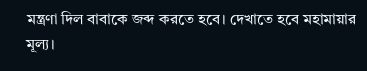মন্ত্রণা দিল বাবাকে জব্দ করতে হবে। দেখাতে হবে মহামায়ার মূল্য।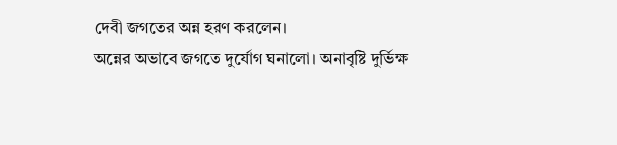দেবী জগতের অন্ন হরণ করলেন।
অন্নের অভাবে জগতে দুর্যোগ ঘনালো। অনাবৃষ্টি দুর্ভিক্ষ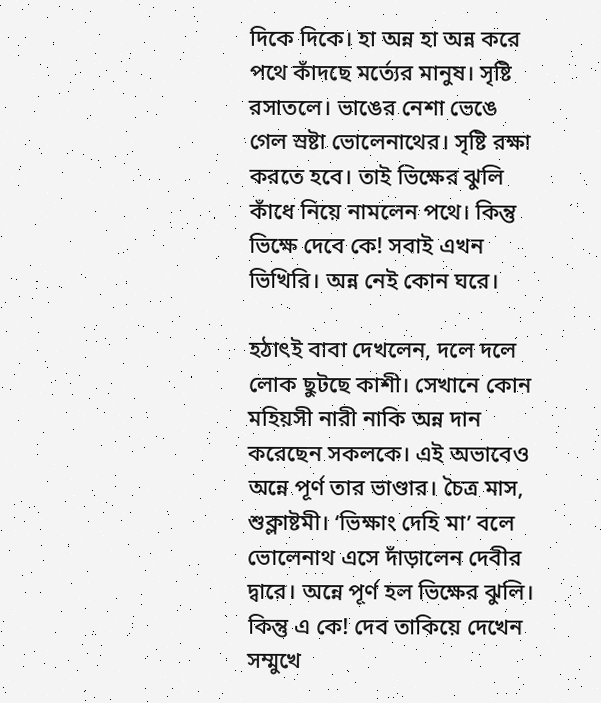দিকে দিকে। হা অন্ন হা অন্ন করে পথে কাঁদছে মর্ত্যের মানুষ। সৃষ্টি রসাতলে। ভাঙের নেশা ভেঙে গেল স্রষ্টা ভোলেনাথের। সৃষ্টি রক্ষা করতে হবে। তাই ভিক্ষের ঝুলি কাঁধে নিয়ে নামলেন পথে। কিন্তু ভিক্ষে দেবে কে! সবাই এখন ভিখিরি। অন্ন নেই কোন ঘরে।

হঠাৎই বাবা দেখলেন, দলে দলে লোক ছুটছে কাশী। সেখানে কোন মহিয়সী নারী নাকি অন্ন দান করেছেন সকলকে। এই অভাবেও অন্নে পূর্ণ তার ভাণ্ডার। চৈত্র মাস, শুক্লাষ্টমী। ‘ভিক্ষাং দেহি মা’ বলে ভোলেনাথ এসে দাঁড়ালেন দেবীর দ্বারে। অন্নে পূর্ণ হল ভিক্ষের ঝুলি। কিন্তু এ কে! দেব তাকিয়ে দেখেন সম্মুখে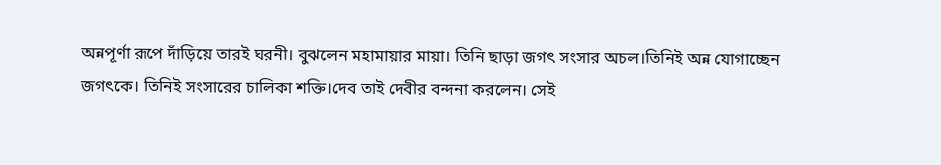অন্নপূর্ণা রূপে দাঁড়িয়ে তারই ঘরনী। বুঝলেন মহামায়ার মায়া। তিনি ছাড়া জগৎ সংসার অচল।তিনিই অন্ন যোগাচ্ছেন জগৎকে। তিনিই সংসারের চালিকা শক্তি।দেব তাই দেবীর বন্দনা করলেন। সেই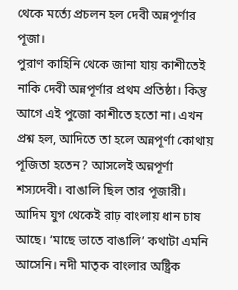থেকে মর্ত্যে প্রচলন হল দেবী অন্নপূর্ণার পূজা।
পুরাণ কাহিনি থেকে জানা যায় কাশীতেই নাকি দেবী অন্নপূর্ণার প্রথম প্রতিষ্ঠা। কিন্তু আগে এই পুজো কাশীতে হতো না। এখন প্রশ্ন হল, আদিতে তা হলে অন্নপূর্ণা কোথায় পূজিতা হতেন? আসলেই অন্নপূর্ণা শস্যদেবী। বাঙালি ছিল তার পূজারী। আদিম যুগ থেকেই রাঢ় বাংলায় ধান চাষ আছে। ‘মাছে ভাতে বাঙালি’ কথাটা এমনি আসেনি। নদী মাতৃক বাংলার অষ্ট্রিক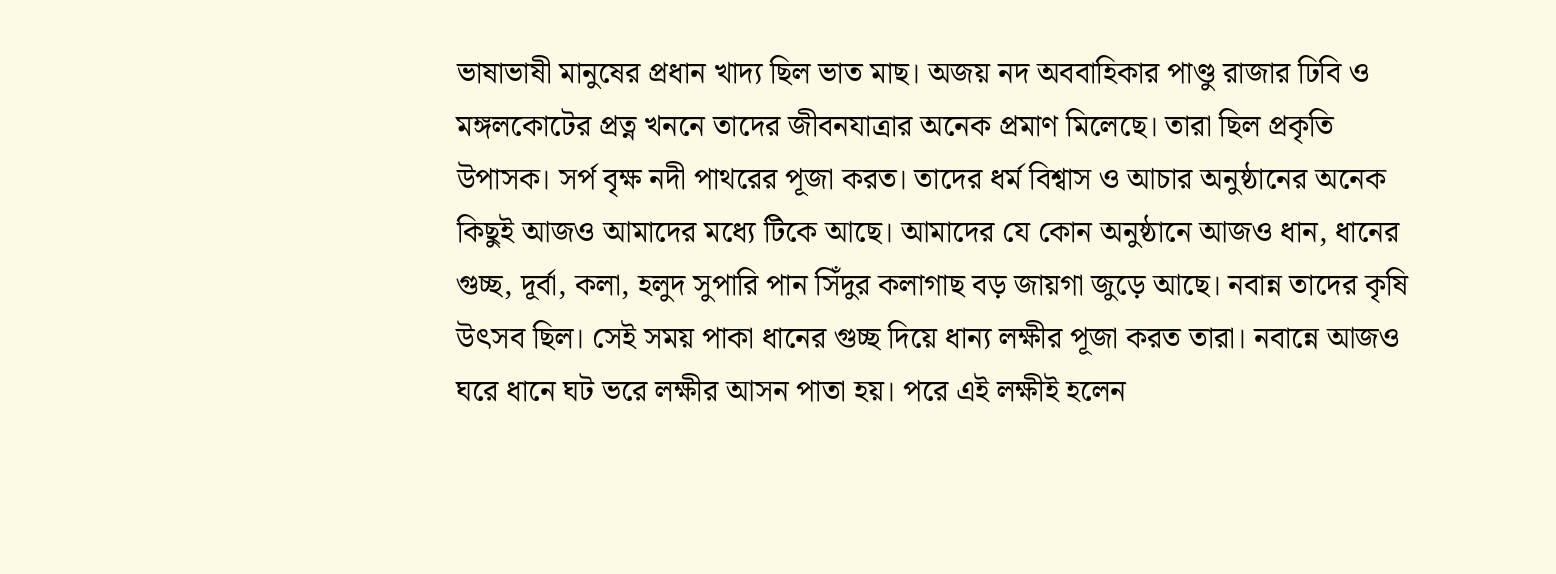ভাষাভাষী মানুষের প্রধান খাদ্য ছিল ভাত মাছ। অজয় নদ অববাহিকার পাণ্ডু রাজার ঢিবি ও মঙ্গলকোটের প্রত্ন খননে তাদের জীবনযাত্রার অনেক প্রমাণ মিলেছে। তারা ছিল প্রকৃতি উপাসক। সর্প বৃক্ষ নদী পাথরের পূজা করত। তাদের ধর্ম বিশ্বাস ও আচার অনুষ্ঠানের অনেক কিছুই আজও আমাদের মধ্যে টিকে আছে। আমাদের যে কোন অনুষ্ঠানে আজও ধান, ধানের গুচ্ছ, দূর্বা, কলা, হলুদ সুপারি পান সিঁদুর কলাগাছ বড় জায়গা জুড়ে আছে। নবান্ন তাদের কৃষি উৎসব ছিল। সেই সময় পাকা ধানের গুচ্ছ দিয়ে ধান্য লক্ষীর পূজা করত তারা। নবান্নে আজও ঘরে ধানে ঘট ভরে লক্ষীর আসন পাতা হয়। পরে এই লক্ষীই হলেন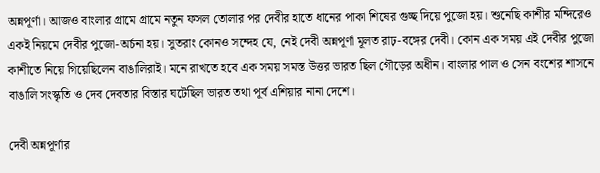অন্নপূর্ণা। আজও বাংলার গ্রামে গ্রামে নতুন ফসল তোলার পর দেবীর হাতে ধানের পাকা শিষের গুচ্ছ দিয়ে পুজো হয়। শুনেছি কাশীর মন্দিরেও একই নিয়মে দেবীর পুজো-অর্চনা হয়। সুতরাং কোনও সন্দেহ যে, নেই দেবী অন্নপূর্ণা মূলত রাঢ়-বঙ্গের দেবী। কোন এক সময় এই দেবীর পুজো কাশীতে নিয়ে গিয়েছিলেন বাঙালিরাই। মনে রাখতে হবে এক সময় সমস্ত উত্তর ভারত ছিল গৌড়ের অধীন। বাংলার পাল ও সেন বংশের শাসনে বাঙালি সংস্কৃতি ও দেব দেবতার বিস্তার ঘটেছিল ভারত তথা পূর্ব এশিয়ার নানা দেশে।

দেবী অন্নপূর্ণার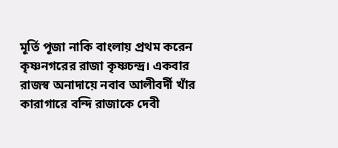মূর্তি পূজা নাকি বাংলায় প্রথম করেন কৃষ্ণনগরের রাজা কৃষ্ণচন্দ্র। একবার রাজস্ব অনাদায়ে নবাব আলীবর্দী খাঁর কারাগারে বন্দি রাজাকে দেবী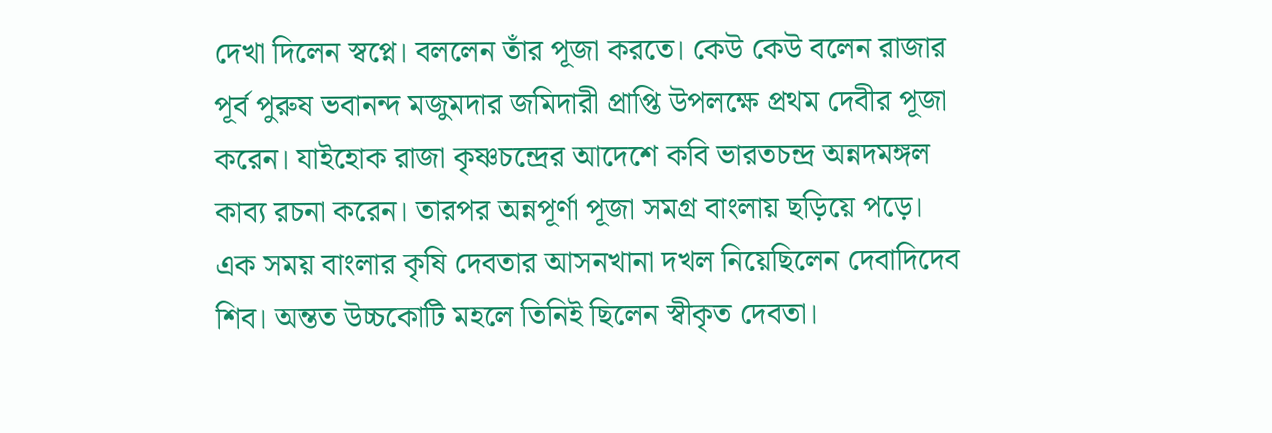দেখা দিলেন স্বপ্নে। বললেন তাঁর পূজা করতে। কেউ কেউ বলেন রাজার পূর্ব পুরুষ ভবানন্দ মজুমদার জমিদারী প্রাপ্তি উপলক্ষে প্রথম দেবীর পূজা করেন। যাইহোক রাজা কৃষ্ণচন্দ্রের আদেশে কবি ভারতচন্দ্র অন্নদমঙ্গল কাব্য রচনা করেন। তারপর অন্নপূর্ণা পূজা সমগ্র বাংলায় ছড়িয়ে পড়ে। এক সময় বাংলার কৃষি দেবতার আসনখানা দখল নিয়েছিলেন দেবাদিদেব শিব। অন্তত উচ্চকোটি মহলে তিনিই ছিলেন স্বীকৃত দেবতা।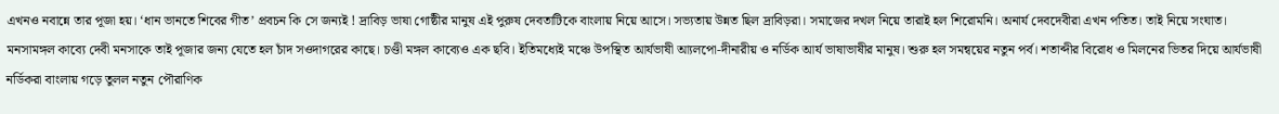এখনও নবান্নে তার পূজা হয়। ‘ধান ভানতে শিবের গীত’ প্রবচন কি সে জন্যই ! দ্রাবিড় ভাষা গোষ্ঠীর মানুষ এই পুরুষ দেবতাটিকে বাংলায় নিয়ে আসে। সভ্যতায় উন্নত ছিল দ্রাবিড়রা। সমাজের দখল নিয়ে তারাই হল শিরোমনি। অনার্য দেবদেবীরা এখন পতিত। তাই নিয়ে সংঘাত। মনসামঙ্গল কাব্যে দেবী মনসাকে তাই পূজার জন্য যেতে হল চাঁদ সওদাগরের কাছে। চণ্ডী মঙ্গল কাব্যেও এক ছবি। ইতিমধ্যেই মঞ্চে উপস্থিত আর্যভাষী আ্যলপো-দীনারীয় ও নর্ডিক আর্য ভাষাভাষীর মানুষ। শুরু হল সমন্বয়ের নতুন পর্ব। শতাব্দীর বিরোধ ও মিলনের ভিতর দিয়ে আর্যভাষী নর্ডিকরা বাংলায় গড়ে তুলল নতুন পৌরাণিক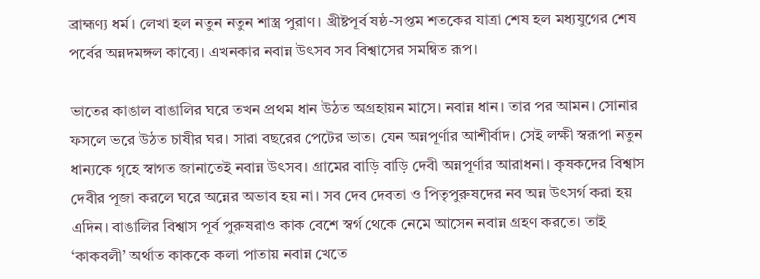ব্রাহ্মণ্য ধর্ম। লেখা হল নতুন নতুন শাস্ত্র পুরাণ। খ্রীষ্টপূর্ব ষষ্ঠ-সপ্তম শতকের যাত্রা শেষ হল মধ্যযুগের শেষ পর্বের অন্নদমঙ্গল কাব্যে। এখনকার নবান্ন উৎসব সব বিশ্বাসের সমন্বিত রূপ।

ভাতের কাঙাল বাঙালির ঘরে তখন প্রথম ধান উঠত অগ্রহায়ন মাসে। নবান্ন ধান। তার পর আমন। সোনার ফসলে ভরে উঠত চাষীর ঘর। সারা বছরের পেটের ভাত। যেন অন্নপূর্ণার আশীর্বাদ। সেই লক্ষী স্বরূপা নতুন ধান্যকে গৃহে স্বাগত জানাতেই নবান্ন উৎসব। গ্রামের বাড়ি বাড়ি দেবী অন্নপূর্ণার আরাধনা। কৃষকদের বিশ্বাস দেবীর পূজা করলে ঘরে অন্নের অভাব হয় না। সব দেব দেবতা ও পিতৃপুরুষদের নব অন্ন উৎসর্গ করা হয় এদিন। বাঙালির বিশ্বাস পূর্ব পুরুষরাও কাক বেশে স্বর্গ থেকে নেমে আসেন নবান্ন গ্রহণ করতে। তাই ‘কাকবলী’ অর্থাত কাককে কলা পাতায় নবান্ন খেতে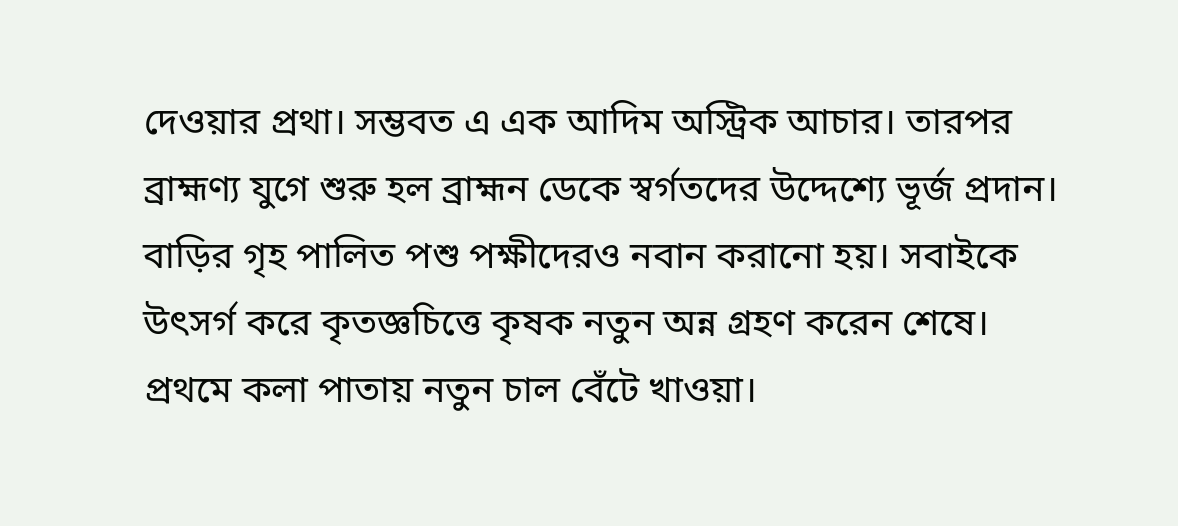দেওয়ার প্রথা। সম্ভবত এ এক আদিম অস্ট্রিক আচার। তারপর ব্রাহ্মণ্য যুগে শুরু হল ব্রাহ্মন ডেকে স্বর্গতদের উদ্দেশ্যে ভূর্জ প্রদান। বাড়ির গৃহ পালিত পশু পক্ষীদেরও নবান করানো হয়। সবাইকে উৎসর্গ করে কৃতজ্ঞচিত্তে কৃষক নতুন অন্ন গ্রহণ করেন শেষে। প্রথমে কলা পাতায় নতুন চাল বেঁটে খাওয়া।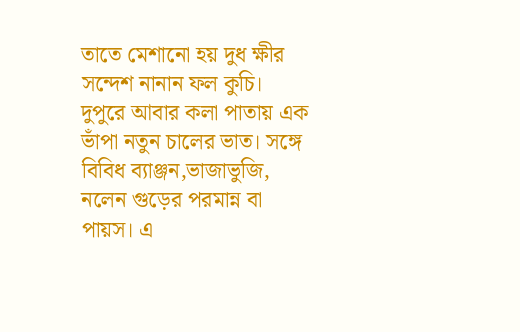তাতে মেশানো হয় দুধ ক্ষীর সন্দেশ নানান ফল কুচি। দুপুরে আবার কলা পাতায় এক ভাঁপা নতুন চালের ভাত। সঙ্গে বিবিধ ব্যাঞ্জন,ভাজাভুজি, নলেন গুড়ের পরমান্ন বা পায়স। এ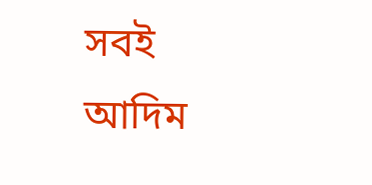সবই আদিম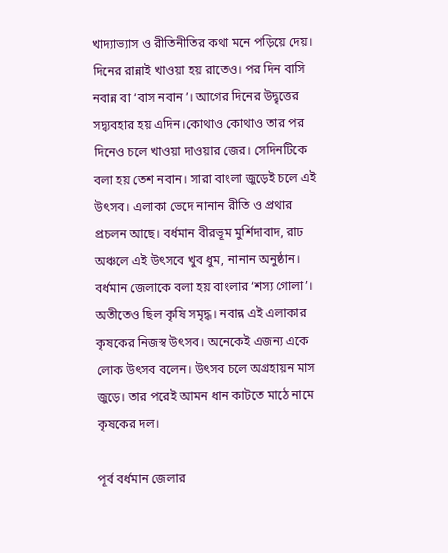খাদ্যাভ্যাস ও রীতিনীতির কথা মনে পড়িয়ে দেয়। দিনের রান্নাই খাওয়া হয় রাতেও। পর দিন বাসি নবান্ন বা ‘বাস নবান’। আগের দিনের উদ্বৃত্তের সদ্ব্যবহার হয় এদিন।কোথাও কোথাও তার পর দিনেও চলে খাওয়া দাওয়ার জের। সেদিনটিকে বলা হয় তেশ নবান। সারা বাংলা জুড়েই চলে এই উৎসব। এলাকা ভেদে নানান রীতি ও প্রথার প্রচলন আছে। বর্ধমান বীরভূম মুর্শিদাবাদ, রাঢ অঞ্চলে এই উৎসবে খুব ধুম, নানান অনুষ্ঠান। বর্ধমান জেলাকে বলা হয় বাংলার ‘শস্য গোলা’। অতীতেও ছিল কৃষি সমৃদ্ধ। নবান্ন এই এলাকার কৃষকের নিজস্ব উৎসব। অনেকেই এজন্য একে লোক উৎসব বলেন। উৎসব চলে অগ্রহায়ন মাস জুড়ে। তার পরেই আমন ধান কাটতে মাঠে নামে কৃষকের দল।

পূর্ব বর্ধমান জেলার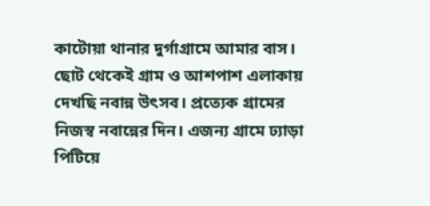কাটোয়া থানার দুর্গাগ্রামে আমার বাস। ছোট থেকেই গ্রাম ও আশপাশ এলাকায় দেখছি নবান্ন উৎসব। প্রত্যেক গ্রামের নিজস্ব নবান্নের দিন। এজন্য গ্রামে ঢ্যাড়া পিটিয়ে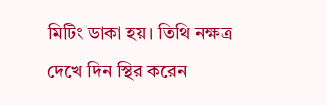মিটিং ডাকা হয়। তিথি নক্ষত্র দেখে দিন স্থির করেন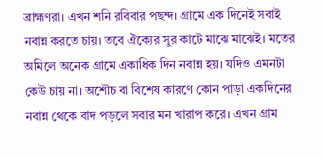ব্রাহ্মণরা। এখন শনি রবিবার পছন্দ। গ্রামে এক দিনেই সবাই নবান্ন করতে চায়। তবে ঐক্যের সুর কাটে মাঝে মাঝেই। মতের অমিলে অনেক গ্রামে একাধিক দিন নবান্ন হয়। যদিও এমনটা কেউ চায় না। অশৌচ বা বিশেষ কারণে কোন পাড়া একদিনের নবান্ন থেকে বাদ পড়লে সবার মন খারাপ করে। এখন গ্রাম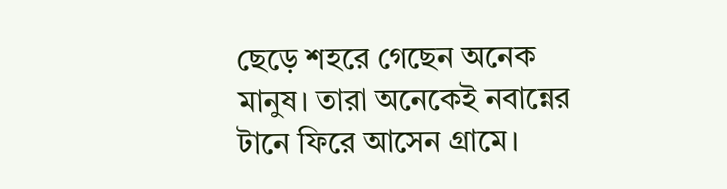ছেড়ে শহরে গেছেন অনেক মানুষ। তারা অনেকেই নবান্নের টানে ফিরে আসেন গ্রামে।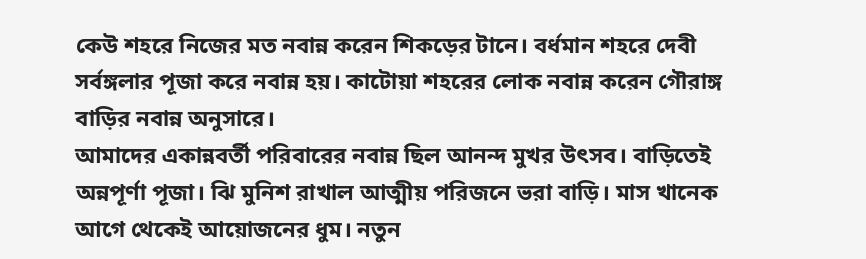কেউ শহরে নিজের মত নবান্ন করেন শিকড়ের টানে। বর্ধমান শহরে দেবী সর্বঙ্গলার পূজা করে নবান্ন হয়। কাটোয়া শহরের লোক নবান্ন করেন গৌরাঙ্গ বাড়ির নবান্ন অনুসারে।
আমাদের একান্নবর্তী পরিবারের নবান্ন ছিল আনন্দ মুখর উৎসব। বাড়িতেই অন্নপূর্ণা পূজা। ঝি মুনিশ রাখাল আত্মীয় পরিজনে ভরা বাড়ি। মাস খানেক আগে থেকেই আয়োজনের ধুম। নতুন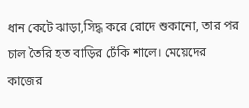ধান কেটে ঝাড়া,সিদ্ধ করে রোদে শুকানো, তার পর চাল তৈরি হত বাড়ির ঢেঁকি শালে। মেয়েদের কাজের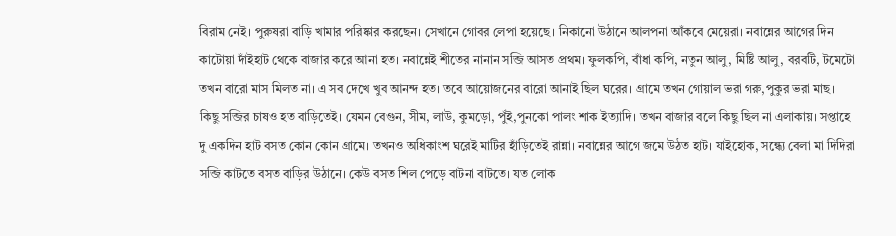বিরাম নেই। পুরুষরা বাড়ি খামার পরিষ্কার করছেন। সেখানে গোবর লেপা হয়েছে। নিকানো উঠানে আলপনা আঁকবে মেয়েরা। নবান্নের আগের দিন কাটোয়া দাঁইহাট থেকে বাজার করে আনা হত। নবান্নেই শীতের নানান সব্জি আসত প্রথম। ফুলকপি, বাঁধা কপি, নতুন আলু, মিষ্টি আলু, বরবটি, টমেটো তখন বারো মাস মিলত না। এ সব দেখে খুব আনন্দ হত। তবে আয়োজনের বারো আনাই ছিল ঘরের। গ্রামে তখন গোয়াল ভরা গরু,পুকুর ভরা মাছ। কিছু সব্জির চাষও হত বাড়িতেই। যেমন বেগুন, সীম, লাউ, কুমড়ো, পুঁই,পুনকো পালং শাক ইত্যাদি। তখন বাজার বলে কিছু ছিল না এলাকায়। সপ্তাহে দু একদিন হাট বসত কোন কোন গ্রামে। তখনও অধিকাংশ ঘরেই মাটির হাঁড়িতেই রান্না। নবান্নের আগে জমে উঠত হাট। যাইহোক, সন্ধ্যে বেলা মা দিদিরা সব্জি কাটতে বসত বাড়ির উঠানে। কেউ বসত শিল পেড়ে বাটনা বাটতে। যত লোক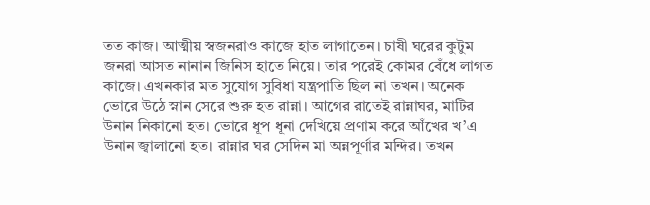তত কাজ। আত্মীয় স্বজনরাও কাজে হাত লাগাতেন। চাষী ঘরের কুটুম জনরা আসত নানান জিনিস হাতে নিয়ে। তার পরেই কোমর বেঁধে লাগত কাজে। এখনকার মত সুযোগ সুবিধা যন্ত্রপাতি ছিল না তখন। অনেক ভোরে উঠে স্নান সেরে শুরু হত রান্না। আগের রাতেই রান্নাঘর, মাটির উনান নিকানো হত। ভোরে ধূপ ধূনা দেখিয়ে প্রণাম করে আঁখের খ’এ উনান জ্বালানো হত। রান্নার ঘর সেদিন মা অন্নপূর্ণার মন্দির। তখন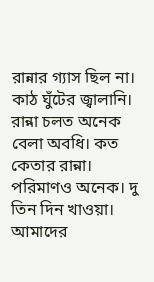রান্নার গ্যাস ছিল না। কাঠ ঘুঁটের জ্বালানি। রান্না চলত অনেক বেলা অবধি। কত কেতার রান্না। পরিমাণও অনেক। দু তিন দিন খাওয়া। আমাদের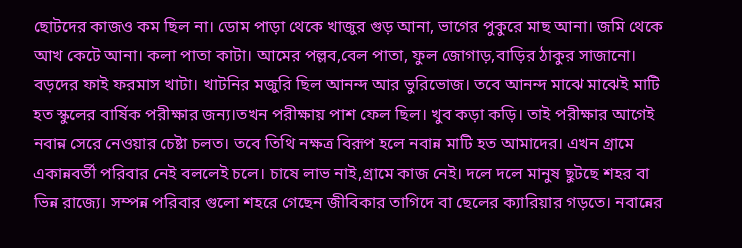ছোটদের কাজও কম ছিল না। ডোম পাড়া থেকে খাজুর গুড় আনা, ভাগের পুকুরে মাছ আনা। জমি থেকে আখ কেটে আনা। কলা পাতা কাটা। আমের পল্লব,বেল পাতা, ফুল জোগাড়,বাড়ির ঠাকুর সাজানো। বড়দের ফাই ফরমাস খাটা। খাটনির মজুরি ছিল আনন্দ আর ভুরিভোজ। তবে আনন্দ মাঝে মাঝেই মাটি হত স্কুলের বার্ষিক পরীক্ষার জন্য।তখন পরীক্ষায় পাশ ফেল ছিল। খুব কড়া কড়ি। তাই পরীক্ষার আগেই নবান্ন সেরে নেওয়ার চেষ্টা চলত। তবে তিথি নক্ষত্র বিরূপ হলে নবান্ন মাটি হত আমাদের। এখন গ্রামে একান্নবর্তী পরিবার নেই বললেই চলে। চাষে লাভ নাই,গ্রামে কাজ নেই। দলে দলে মানুষ ছুটছে শহর বা ভিন্ন রাজ্যে। সম্পন্ন পরিবার গুলো শহরে গেছেন জীবিকার তাগিদে বা ছেলের ক্যারিয়ার গড়তে। নবান্নের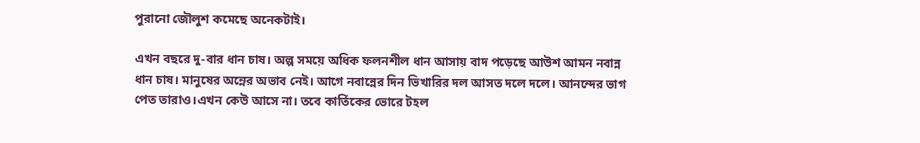পুরানো জৌলুশ কমেছে অনেকটাই।

এখন বছরে দু-বার ধান চাষ। অল্প সময়ে অধিক ফলনশীল ধান আসায় বাদ পড়েছে আউশ আমন নবান্ন ধান চাষ। মানুষের অন্নের অভাব নেই। আগে নবান্নের দিন ভিখারির দল আসত দলে দলে। আনন্দের ভাগ পেত তারাও।এখন কেউ আসে না। তবে কার্তিকের ভোরে টহল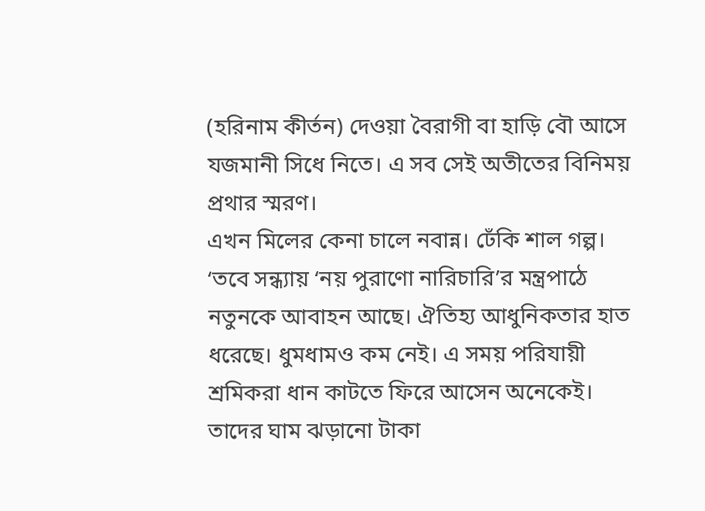(হরিনাম কীর্তন) দেওয়া বৈরাগী বা হাড়ি বৌ আসে যজমানী সিধে নিতে। এ সব সেই অতীতের বিনিময় প্রথার স্মরণ।
এখন মিলের কেনা চালে নবান্ন। ঢেঁকি শাল গল্প। ‘তবে সন্ধ্যায় ‘নয় পুরাণো নারিচারি’র মন্ত্রপাঠে নতুনকে আবাহন আছে। ঐতিহ্য আধুনিকতার হাত ধরেছে। ধুমধামও কম নেই। এ সময় পরিযায়ী শ্রমিকরা ধান কাটতে ফিরে আসেন অনেকেই। তাদের ঘাম ঝড়ানো টাকা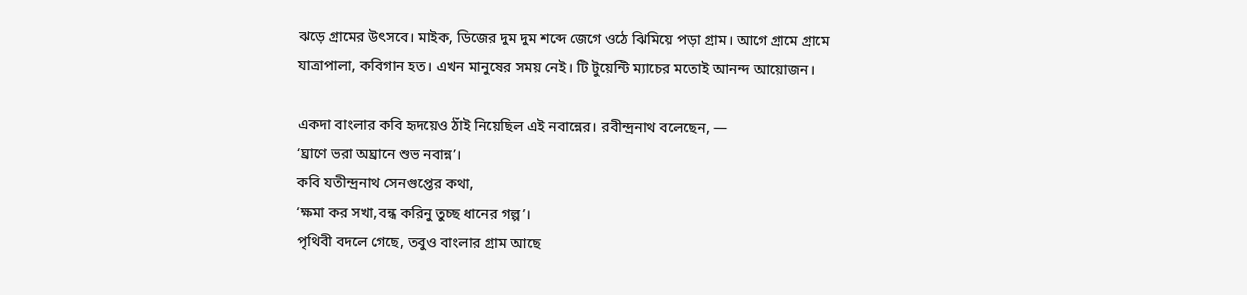ঝড়ে গ্রামের উৎসবে। মাইক, ডিজের দুম দুম শব্দে জেগে ওঠে ঝিমিয়ে পড়া গ্রাম। আগে গ্রামে গ্রামে যাত্রাপালা, কবিগান হত। এখন মানুষের সময় নেই। টি টুয়েন্টি ম্যাচের মতোই আনন্দ আয়োজন।

একদা বাংলার কবি হৃদয়েও ঠাঁই নিয়েছিল এই নবান্নের। রবীন্দ্রনাথ বলেছেন, —
‘ঘ্রাণে ভরা অঘ্রানে শুভ নবান্ন’।
কবি যতীন্দ্রনাথ সেনগুপ্তের কথা,
‘ক্ষমা কর সখা,বন্ধ করিনু তুচ্ছ ধানের গল্প’।
পৃথিবী বদলে গেছে, তবুও বাংলার গ্রাম আছে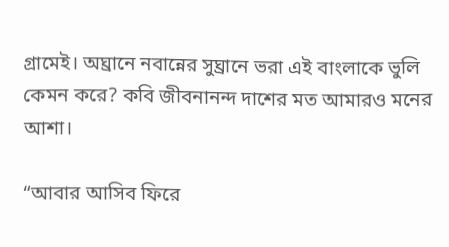গ্রামেই। অঘ্রানে নবান্নের সুঘ্রানে ভরা এই বাংলাকে ভুলি কেমন করে? কবি জীবনানন্দ দাশের মত আমারও মনের আশা।

“আবার আসিব ফিরে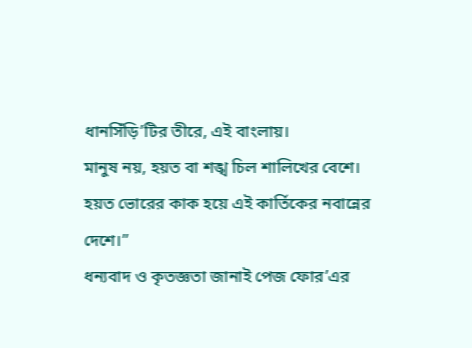ধানসিঁড়ি’টির তীরে, এই বাংলায়।
মানুষ নয়, হয়ত বা শঙ্খ চিল শালিখের বেশে।
হয়ত ভোরের কাক হয়ে এই কার্তিকের নবান্নের দেশে।”
ধন্যবাদ ও কৃতজ্ঞতা জানাই পেজ ফোর’এর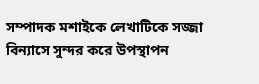সম্পাদক মশাইকে লেখাটিকে সজ্জা বিন্যাসে সুন্দর করে উপস্থাপন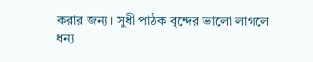করার জন্য। সুধী পাঠক বৃন্দের ভালো লাগলে ধন্য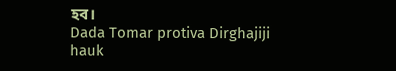হব।
Dada Tomar protiva Dirghajiji hauk